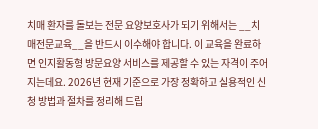치매 환자를 돌보는 전문 요양보호사가 되기 위해서는 __치매전문교육__을 반드시 이수해야 합니다. 이 교육을 완료하면 인지활동형 방문요양 서비스를 제공할 수 있는 자격이 주어지는데요. 2026년 현재 기준으로 가장 정확하고 실용적인 신청 방법과 절차를 정리해 드립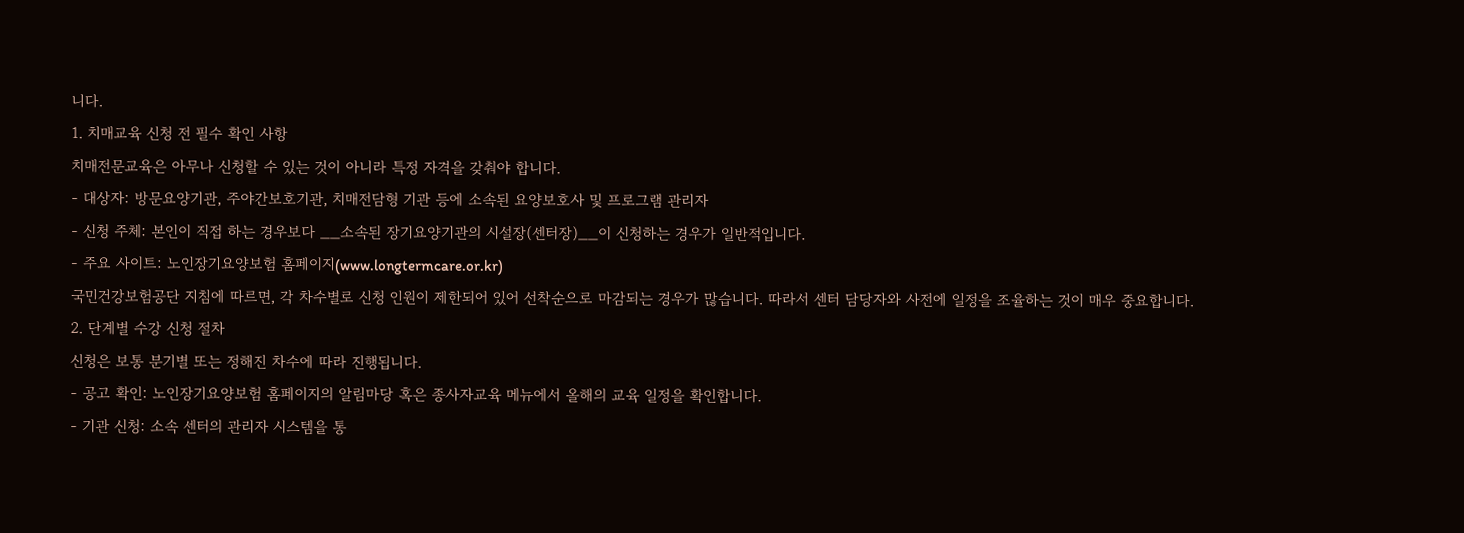니다.
1. 치매교육 신청 전 필수 확인 사항
치매전문교육은 아무나 신청할 수 있는 것이 아니라 특정 자격을 갖춰야 합니다.
- 대상자: 방문요양기관, 주야간보호기관, 치매전담형 기관 등에 소속된 요양보호사 및 프로그램 관리자
- 신청 주체: 본인이 직접 하는 경우보다 __소속된 장기요양기관의 시설장(센터장)__이 신청하는 경우가 일반적입니다.
- 주요 사이트: 노인장기요양보험 홈페이지(www.longtermcare.or.kr)
국민건강보험공단 지침에 따르면, 각 차수별로 신청 인원이 제한되어 있어 선착순으로 마감되는 경우가 많습니다. 따라서 센터 담당자와 사전에 일정을 조율하는 것이 매우 중요합니다.
2. 단계별 수강 신청 절차
신청은 보통 분기별 또는 정해진 차수에 따라 진행됩니다.
- 공고 확인: 노인장기요양보험 홈페이지의 알림마당 혹은 종사자교육 메뉴에서 올해의 교육 일정을 확인합니다.
- 기관 신청: 소속 센터의 관리자 시스템을 통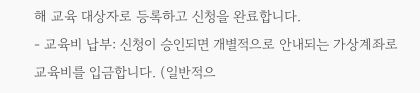해 교육 대상자로 등록하고 신청을 완료합니다.
- 교육비 납부: 신청이 승인되면 개별적으로 안내되는 가상계좌로 교육비를 입금합니다. (일반적으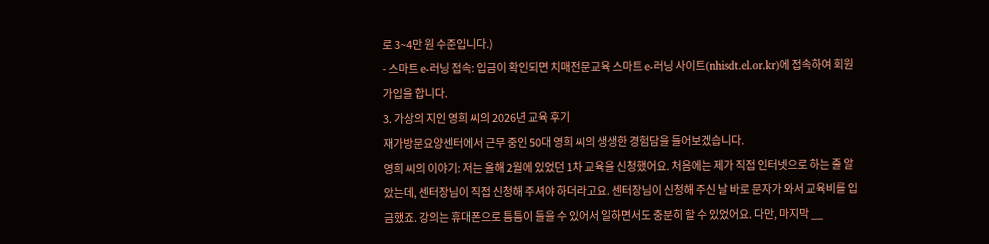로 3~4만 원 수준입니다.)
- 스마트 e-러닝 접속: 입금이 확인되면 치매전문교육 스마트 e-러닝 사이트(nhisdt.el.or.kr)에 접속하여 회원가입을 합니다.
3. 가상의 지인 영희 씨의 2026년 교육 후기
재가방문요양센터에서 근무 중인 50대 영희 씨의 생생한 경험담을 들어보겠습니다.
영희 씨의 이야기: 저는 올해 2월에 있었던 1차 교육을 신청했어요. 처음에는 제가 직접 인터넷으로 하는 줄 알았는데, 센터장님이 직접 신청해 주셔야 하더라고요. 센터장님이 신청해 주신 날 바로 문자가 와서 교육비를 입금했죠. 강의는 휴대폰으로 틈틈이 들을 수 있어서 일하면서도 충분히 할 수 있었어요. 다만, 마지막 __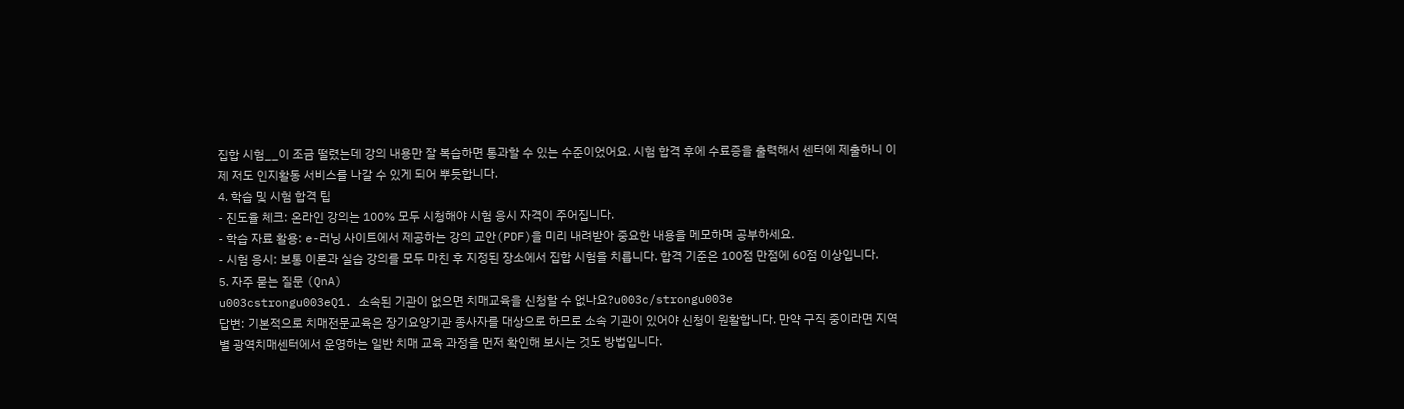집합 시험__이 조금 떨렸는데 강의 내용만 잘 복습하면 통과할 수 있는 수준이었어요. 시험 합격 후에 수료증을 출력해서 센터에 제출하니 이제 저도 인지활동 서비스를 나갈 수 있게 되어 뿌듯합니다.
4. 학습 및 시험 합격 팁
- 진도율 체크: 온라인 강의는 100% 모두 시청해야 시험 응시 자격이 주어집니다.
- 학습 자료 활용: e-러닝 사이트에서 제공하는 강의 교안(PDF)을 미리 내려받아 중요한 내용을 메모하며 공부하세요.
- 시험 응시: 보통 이론과 실습 강의를 모두 마친 후 지정된 장소에서 집합 시험을 치릅니다. 합격 기준은 100점 만점에 60점 이상입니다.
5. 자주 묻는 질문 (QnA)
u003cstrongu003eQ1. 소속된 기관이 없으면 치매교육을 신청할 수 없나요?u003c/strongu003e
답변: 기본적으로 치매전문교육은 장기요양기관 종사자를 대상으로 하므로 소속 기관이 있어야 신청이 원활합니다. 만약 구직 중이라면 지역별 광역치매센터에서 운영하는 일반 치매 교육 과정을 먼저 확인해 보시는 것도 방법입니다.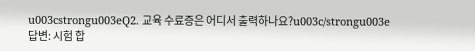u003cstrongu003eQ2. 교육 수료증은 어디서 출력하나요?u003c/strongu003e
답변: 시험 합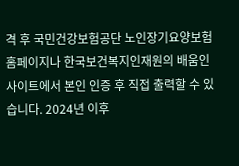격 후 국민건강보험공단 노인장기요양보험 홈페이지나 한국보건복지인재원의 배움인 사이트에서 본인 인증 후 직접 출력할 수 있습니다. 2024년 이후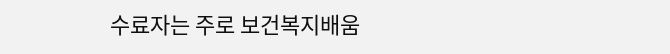수료자는 주로 보건복지배움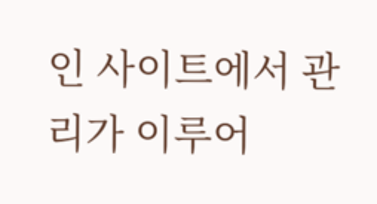인 사이트에서 관리가 이루어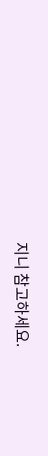지니 참고하세요.